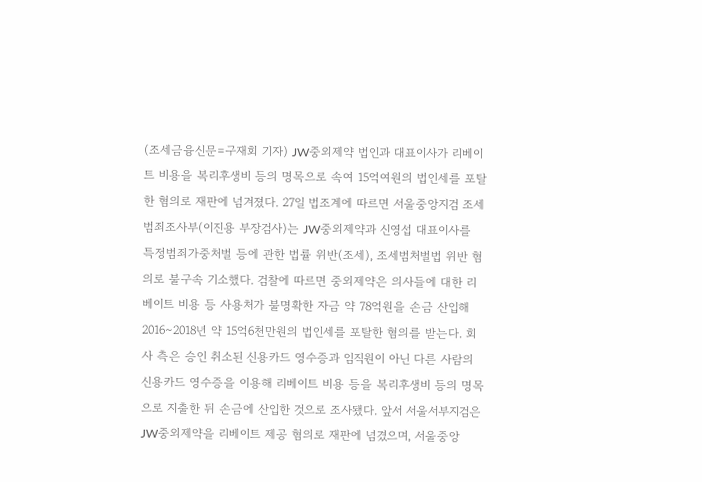(조세금융신문=구재회 기자) JW중외제약 법인과 대표이사가 리베이트 비용을 복리후생비 등의 명목으로 속여 15억여원의 법인세를 포탈한 혐의로 재판에 넘겨졌다. 27일 법조계에 따르면 서울중앙지검 조세범죄조사부(이진용 부장검사)는 JW중외제약과 신영섭 대표이사를 특정범죄가중처벌 등에 관한 법률 위반(조세), 조세범처벌법 위반 혐의로 불구속 기소했다. 검찰에 따르면 중외제약은 의사들에 대한 리베이트 비용 등 사용처가 불명확한 자금 약 78억원을 손금 산입해 2016∼2018년 약 15억6천만원의 법인세를 포탈한 혐의를 받는다. 회사 측은 승인 취소된 신용카드 영수증과 임직원이 아닌 다른 사람의 신용카드 영수증을 이용해 리베이트 비용 등을 복리후생비 등의 명목으로 지출한 뒤 손금에 산입한 것으로 조사됐다. 앞서 서울서부지검은 JW중외제약을 리베이트 제공 혐의로 재판에 넘겼으며, 서울중앙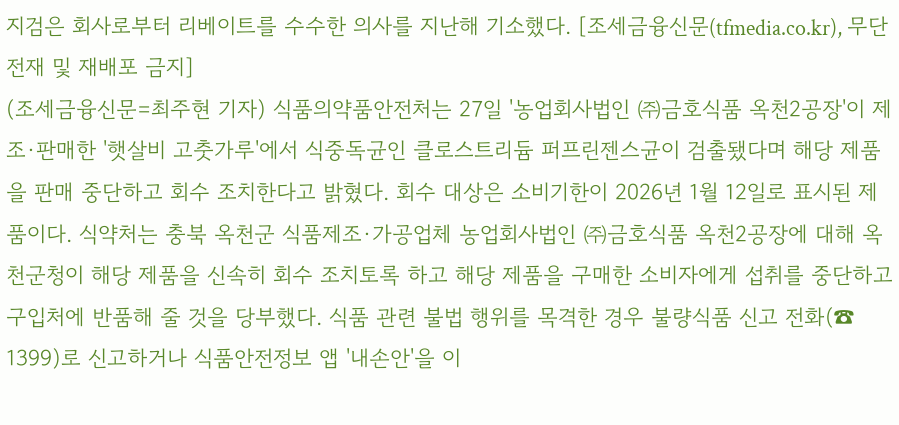지검은 회사로부터 리베이트를 수수한 의사를 지난해 기소했다. [조세금융신문(tfmedia.co.kr), 무단전재 및 재배포 금지]
(조세금융신문=최주현 기자) 식품의약품안전처는 27일 '농업회사법인 ㈜금호식품 옥천2공장'이 제조·판매한 '햇살비 고춧가루'에서 식중독균인 클로스트리듐 퍼프린젠스균이 검출됐다며 해당 제품을 판매 중단하고 회수 조치한다고 밝혔다. 회수 대상은 소비기한이 2026년 1월 12일로 표시된 제품이다. 식약처는 충북 옥천군 식품제조·가공업체 농업회사법인 ㈜금호식품 옥천2공장에 대해 옥천군청이 해당 제품을 신속히 회수 조치토록 하고 해당 제품을 구매한 소비자에게 섭취를 중단하고 구입처에 반품해 줄 것을 당부했다. 식품 관련 불법 행위를 목격한 경우 불량식품 신고 전화(☎ 1399)로 신고하거나 식품안전정보 앱 '내손안'을 이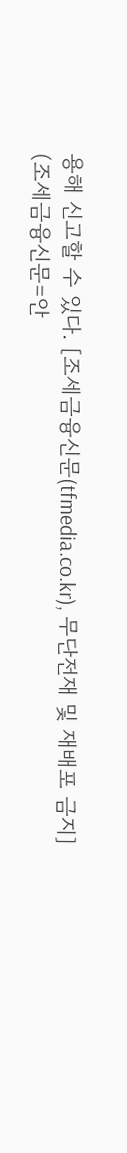용해 신고할 수 있다. [조세금융신문(tfmedia.co.kr), 무단전재 및 재배포 금지]
(조세금융신문=안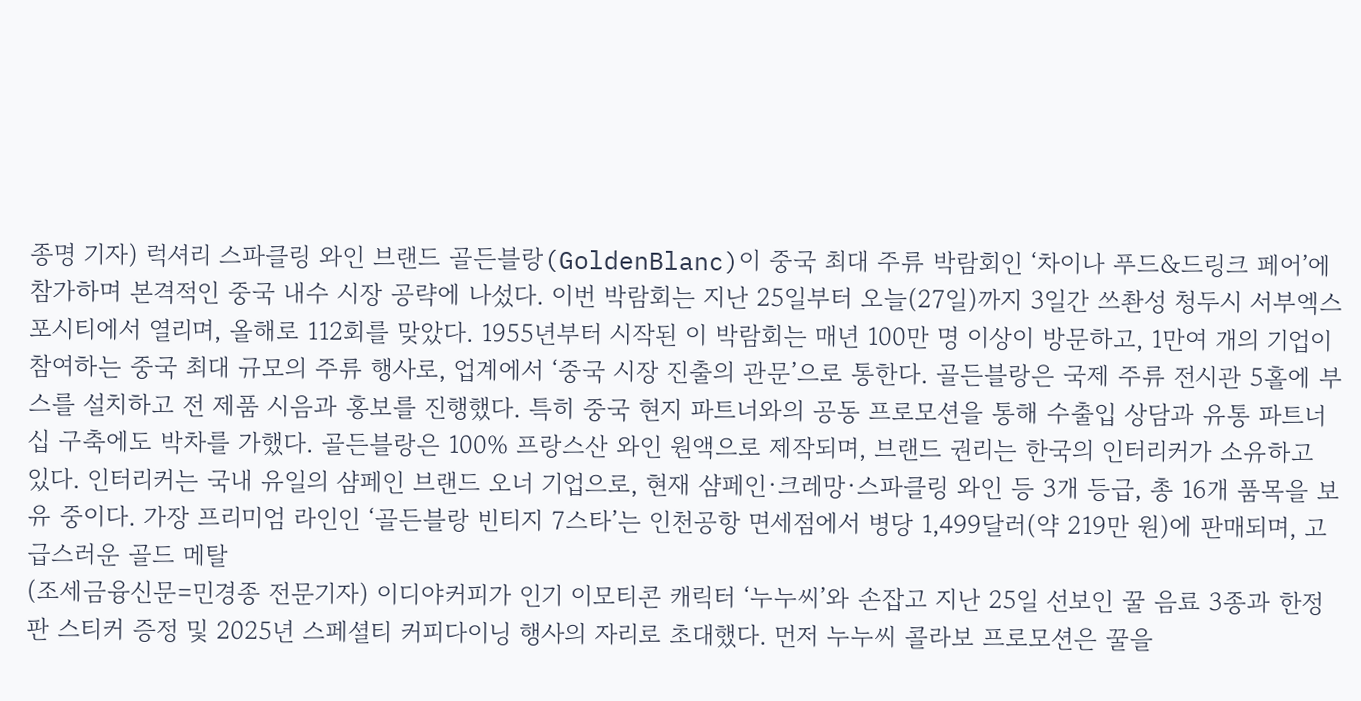종명 기자) 럭셔리 스파클링 와인 브랜드 골든블랑(GoldenBlanc)이 중국 최대 주류 박람회인 ‘차이나 푸드&드링크 페어’에 참가하며 본격적인 중국 내수 시장 공략에 나섰다. 이번 박람회는 지난 25일부터 오늘(27일)까지 3일간 쓰촨성 청두시 서부엑스포시티에서 열리며, 올해로 112회를 맞았다. 1955년부터 시작된 이 박람회는 매년 100만 명 이상이 방문하고, 1만여 개의 기업이 참여하는 중국 최대 규모의 주류 행사로, 업계에서 ‘중국 시장 진출의 관문’으로 통한다. 골든블랑은 국제 주류 전시관 5홀에 부스를 설치하고 전 제품 시음과 홍보를 진행했다. 특히 중국 현지 파트너와의 공동 프로모션을 통해 수출입 상담과 유통 파트너십 구축에도 박차를 가했다. 골든블랑은 100% 프랑스산 와인 원액으로 제작되며, 브랜드 권리는 한국의 인터리커가 소유하고 있다. 인터리커는 국내 유일의 샴페인 브랜드 오너 기업으로, 현재 샴페인·크레망·스파클링 와인 등 3개 등급, 총 16개 품목을 보유 중이다. 가장 프리미엄 라인인 ‘골든블랑 빈티지 7스타’는 인천공항 면세점에서 병당 1,499달러(약 219만 원)에 판매되며, 고급스러운 골드 메탈
(조세금융신문=민경종 전문기자) 이디야커피가 인기 이모티콘 캐릭터 ‘누누씨’와 손잡고 지난 25일 선보인 꿀 음료 3종과 한정판 스티커 증정 및 2025년 스페셜티 커피다이닝 행사의 자리로 초대했다. 먼저 누누씨 콜라보 프로모션은 꿀을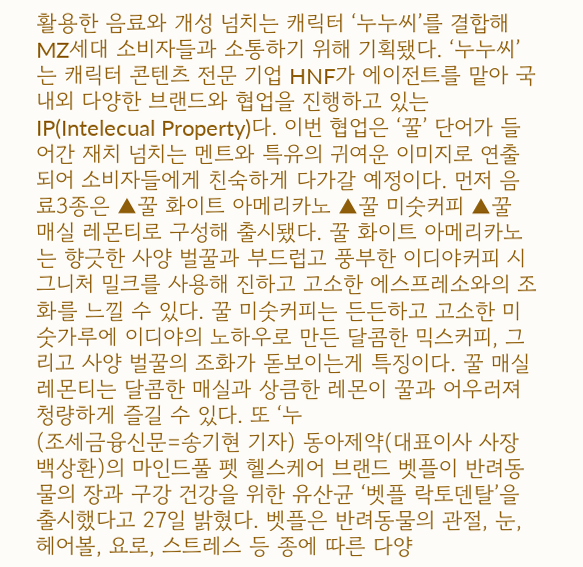활용한 음료와 개성 넘치는 캐릭터 ‘누누씨’를 결합해 MZ세대 소비자들과 소통하기 위해 기획됐다. ‘누누씨’는 캐릭터 콘텐츠 전문 기업 HNF가 에이전트를 맡아 국내외 다양한 브랜드와 협업을 진행하고 있는 IP(Intelecual Property)다. 이번 협업은 ‘꿀’ 단어가 들어간 재치 넘치는 멘트와 특유의 귀여운 이미지로 연출되어 소비자들에게 친숙하게 다가갈 예정이다. 먼저 음료3종은 ▲꿀 화이트 아메리카노 ▲꿀 미숫커피 ▲꿀 매실 레몬티로 구성해 출시됐다. 꿀 화이트 아메리카노는 향긋한 사양 벌꿀과 부드럽고 풍부한 이디야커피 시그니처 밀크를 사용해 진하고 고소한 에스프레소와의 조화를 느낄 수 있다. 꿀 미숫커피는 든든하고 고소한 미숫가루에 이디야의 노하우로 만든 달콤한 믹스커피, 그리고 사양 벌꿀의 조화가 돋보이는게 특징이다. 꿀 매실 레몬티는 달콤한 매실과 상큼한 레몬이 꿀과 어우러져 청량하게 즐길 수 있다. 또 ‘누
(조세금융신문=송기현 기자) 동아제약(대표이사 사장 백상환)의 마인드풀 펫 헬스케어 브랜드 벳플이 반려동물의 장과 구강 건강을 위한 유산균 ‘벳플 락토덴탈’을 출시했다고 27일 밝혔다. 벳플은 반려동물의 관절, 눈, 헤어볼, 요로, 스트레스 등 종에 따른 다양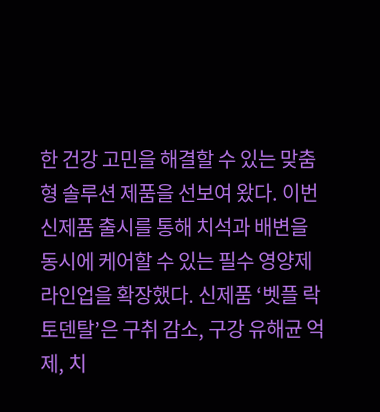한 건강 고민을 해결할 수 있는 맞춤형 솔루션 제품을 선보여 왔다. 이번 신제품 출시를 통해 치석과 배변을 동시에 케어할 수 있는 필수 영양제 라인업을 확장했다. 신제품 ‘벳플 락토덴탈’은 구취 감소, 구강 유해균 억제, 치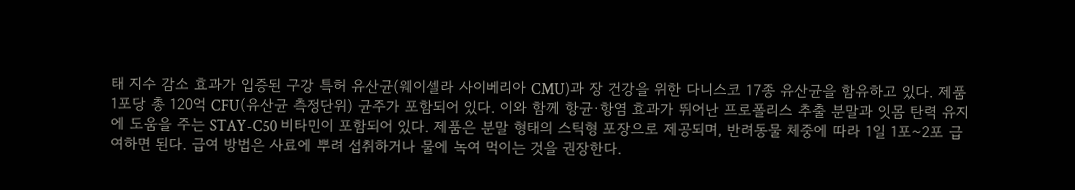태 지수 감소 효과가 입증된 구강 특허 유산균(웨이셀라 사이베리아 CMU)과 장 건강을 위한 다니스코 17종 유산균을 함유하고 있다. 제품 1포당 총 120억 CFU(유산균 측정단위) 균주가 포함되어 있다. 이와 함께 항균·항염 효과가 뛰어난 프로폴리스 추출 분말과 잇몸 탄력 유지에 도움을 주는 STAY-C50 비타민이 포함되어 있다. 제품은 분말 형태의 스틱형 포장으로 제공되며, 반려동물 체중에 따라 1일 1포~2포 급여하면 된다. 급여 방법은 사료에 뿌려 섭취하거나 물에 녹여 먹이는 것을 권장한다.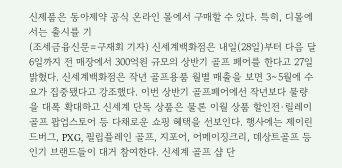신제품은 동아제약 공식 온라인 몰에서 구매할 수 있다. 특히, 디몰에서는 출시를 기
(조세금융신문=구재회 기자) 신세계백화점은 내일(28일)부터 다음 달 6일까지 전 매장에서 300억원 규모의 상반기 골프 페어를 한다고 27일 밝혔다. 신세계백화점은 작년 골프용품 월별 매출을 보면 3∼5월에 수요가 집중됐다고 강조했다. 이번 상반기 골프페어에선 작년보다 물량을 대폭 확대하고 신세계 단독 상품은 물론 이월 상품 할인전·릴레이 골프 팝업스토어 등 다채로운 쇼핑 혜택을 선보인다. 행사에는 제이린드버그, PXG, 필립플레인 골프, 지포어, 어메이징크리, 데상트골프 등 인기 브랜드들이 대거 참여한다. 신세계 골프 샵 단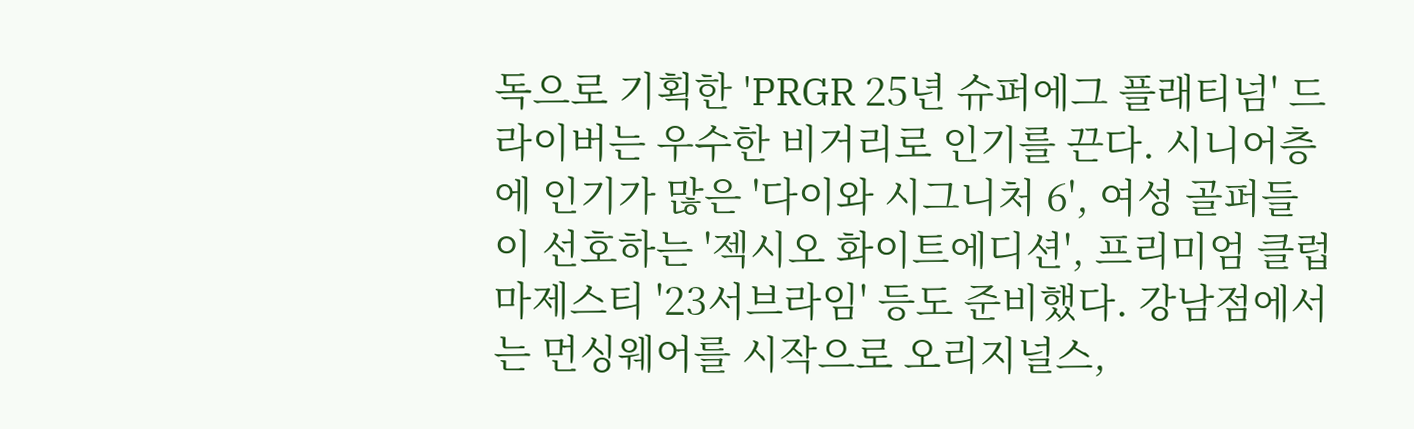독으로 기획한 'PRGR 25년 슈퍼에그 플래티넘' 드라이버는 우수한 비거리로 인기를 끈다. 시니어층에 인기가 많은 '다이와 시그니처 6', 여성 골퍼들이 선호하는 '젝시오 화이트에디션', 프리미엄 클럽 마제스티 '23서브라임' 등도 준비했다. 강남점에서는 먼싱웨어를 시작으로 오리지널스,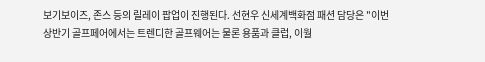보기보이즈, 존스 등의 릴레이 팝업이 진행된다. 선현우 신세계백화점 패션 담당은 "이번 상반기 골프페어에서는 트렌디한 골프웨어는 물론 용품과 클럽, 이월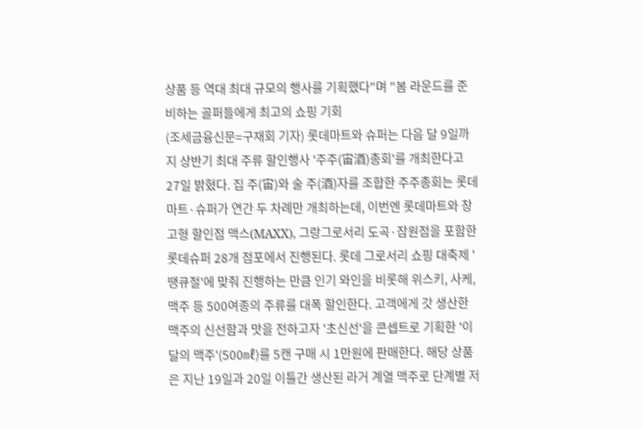상품 등 역대 최대 규모의 행사를 기획했다"며 "봄 라운드를 준비하는 골퍼들에게 최고의 쇼핑 기회
(조세금융신문=구재회 기자) 롯데마트와 슈퍼는 다음 달 9일까지 상반기 최대 주류 할인행사 '주주(宙酒)총회'를 개최한다고 27일 밝혔다. 집 주(宙)와 술 주(酒)자를 조합한 주주총회는 롯데마트·슈퍼가 연간 두 차례만 개최하는데, 이번엔 롯데마트와 창고형 할인점 맥스(MAXX), 그랑그로서리 도곡·잠원점을 포함한 롯데슈퍼 28개 점포에서 진행된다. 롯데 그로서리 쇼핑 대축제 '땡큐절'에 맞춰 진행하는 만큼 인기 와인을 비롯해 위스키, 사케, 맥주 등 500여종의 주류를 대폭 할인한다. 고객에게 갓 생산한 맥주의 신선함과 맛을 전하고자 '초신선'을 콘셉트로 기획한 '이달의 맥주'(500㎖)를 5캔 구매 시 1만원에 판매한다. 해당 상품은 지난 19일과 20일 이틀간 생산된 라거 계열 맥주로 단계별 저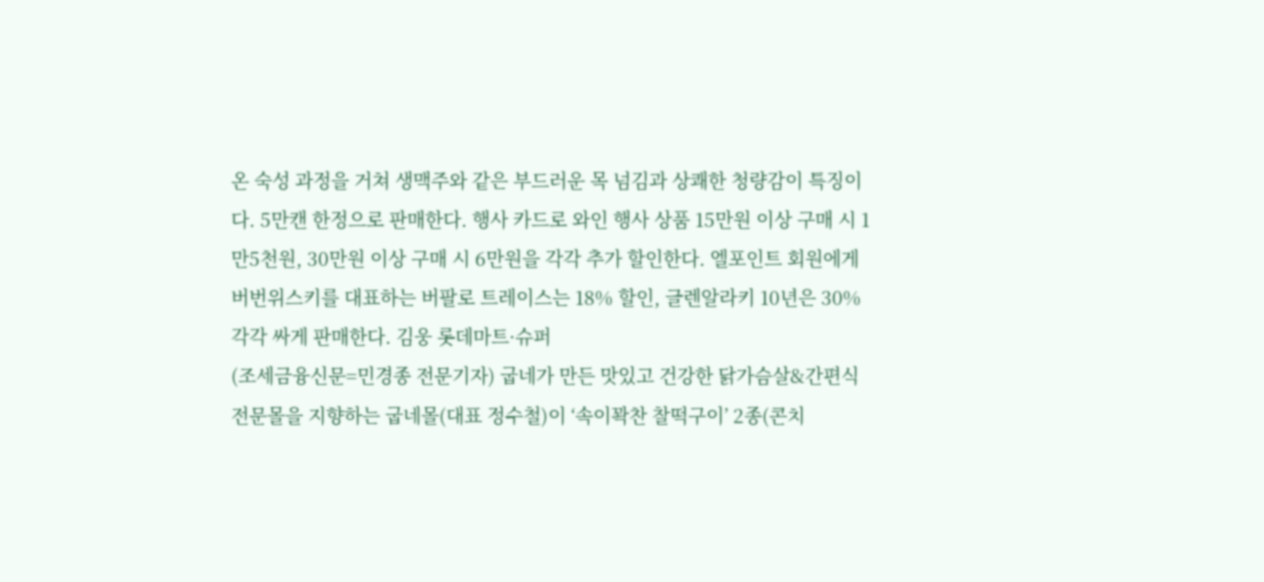온 숙성 과정을 거쳐 생맥주와 같은 부드러운 목 넘김과 상쾌한 청량감이 특징이다. 5만캔 한정으로 판매한다. 행사 카드로 와인 행사 상품 15만원 이상 구매 시 1만5천원, 30만원 이상 구매 시 6만원을 각각 추가 할인한다. 엘포인트 회원에게 버번위스키를 대표하는 버팔로 트레이스는 18% 할인, 글렌알라키 10년은 30% 각각 싸게 판매한다. 김웅 롯데마트·슈퍼
(조세금융신문=민경종 전문기자) 굽네가 만든 맛있고 건강한 닭가슴살&간편식 전문몰을 지향하는 굽네몰(대표 정수철)이 ‘속이꽉찬 찰떡구이’ 2종(콘치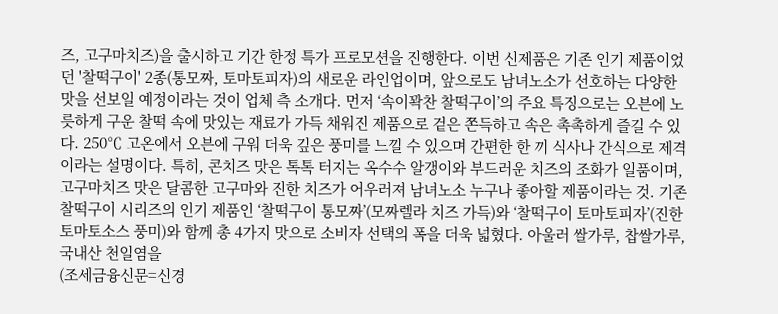즈, 고구마치즈)을 출시하고 기간 한정 특가 프로모션을 진행한다. 이번 신제품은 기존 인기 제품이었던 '찰떡구이' 2종(통모짜, 토마토피자)의 새로운 라인업이며, 앞으로도 남녀노소가 선호하는 다양한 맛을 선보일 예정이라는 것이 업체 측 소개다. 먼저 ‘속이꽉찬 찰떡구이’의 주요 특징으로는 오븐에 노릇하게 구운 찰떡 속에 맛있는 재료가 가득 채워진 제품으로 겉은 쫀득하고 속은 촉촉하게 즐길 수 있다. 250℃ 고온에서 오븐에 구워 더욱 깊은 풍미를 느낄 수 있으며 간편한 한 끼 식사나 간식으로 제격이라는 설명이다. 특히, 콘치즈 맛은 톡톡 터지는 옥수수 알갱이와 부드러운 치즈의 조화가 일품이며, 고구마치즈 맛은 달콤한 고구마와 진한 치즈가 어우러져 남녀노소 누구나 좋아할 제품이라는 것. 기존 찰떡구이 시리즈의 인기 제품인 ‘찰떡구이 통모짜’(모짜렐라 치즈 가득)와 ‘찰떡구이 토마토피자’(진한 토마토소스 풍미)와 함께 총 4가지 맛으로 소비자 선택의 폭을 더욱 넓혔다. 아울러 쌀가루, 찹쌀가루, 국내산 천일염을
(조세금융신문=신경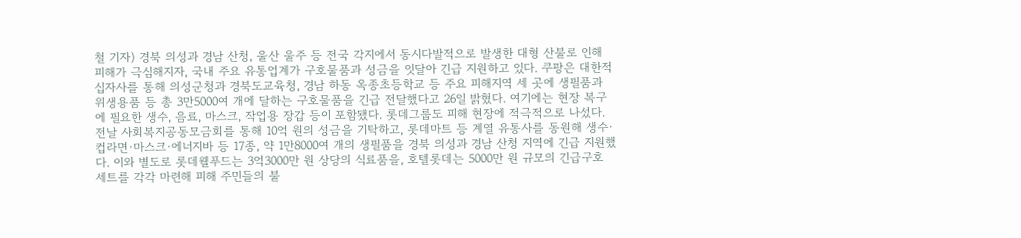철 기자) 경북 의성과 경남 산청, 울산 울주 등 전국 각지에서 동시다발적으로 발생한 대형 산불로 인해 피해가 극심해지자, 국내 주요 유통업계가 구호물품과 성금을 잇달아 긴급 지원하고 있다. 쿠팡은 대한적십자사를 통해 의성군청과 경북도교육청, 경남 하동 옥종초등학교 등 주요 피해지역 세 곳에 생필품과 위생용품 등 총 3만5000여 개에 달하는 구호물품을 긴급 전달했다고 26일 밝혔다. 여기에는 현장 복구에 필요한 생수, 음료, 마스크, 작업용 장갑 등이 포함됐다. 롯데그룹도 피해 현장에 적극적으로 나섰다. 전날 사회복지공동모금회를 통해 10억 원의 성금을 기탁하고, 롯데마트 등 계열 유통사를 동원해 생수·컵라면·마스크·에너지바 등 17종, 약 1만8000여 개의 생필품을 경북 의성과 경남 산청 지역에 긴급 지원했다. 이와 별도로 롯데웰푸드는 3억3000만 원 상당의 식료품을, 호텔롯데는 5000만 원 규모의 긴급구호 세트를 각각 마련해 피해 주민들의 불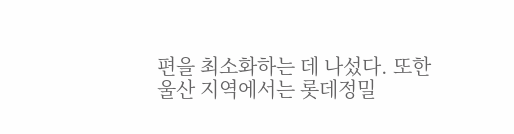편을 최소화하는 데 나섰다. 또한 울산 지역에서는 롯데정밀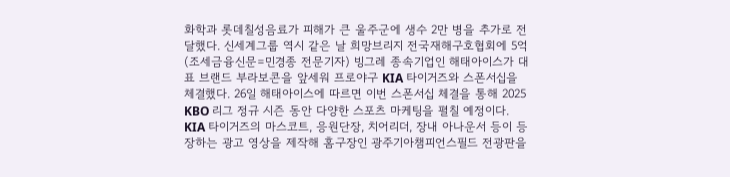화학과 롯데칠성음료가 피해가 큰 울주군에 생수 2만 병을 추가로 전달했다. 신세계그룹 역시 같은 날 희망브리지 전국재해구호협회에 5억
(조세금융신문=민경종 전문기자) 빙그레 종속기업인 해태아이스가 대표 브랜드 부라보콘을 앞세워 프로야구 KIA 타이거즈와 스폰서십을 체결했다. 26일 해태아이스에 따르면 이번 스폰서십 체결을 통해 2025 KBO 리그 정규 시즌 동안 다양한 스포츠 마케팅을 펼칠 예정이다. KIA 타이거즈의 마스코트, 응원단장, 치어리더, 장내 아나운서 등이 등장하는 광고 영상을 제작해 홈구장인 광주기아챔피언스필드 전광판을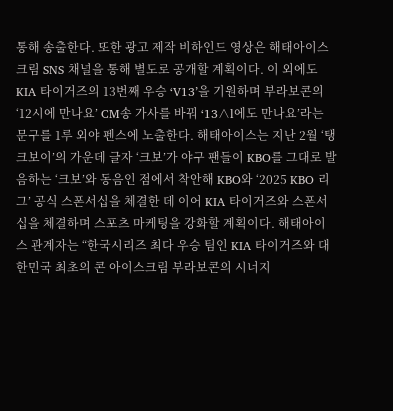통해 송출한다. 또한 광고 제작 비하인드 영상은 해태아이스크림 SNS 채널을 통해 별도로 공개할 계획이다. 이 외에도 KIA 타이거즈의 13번째 우승 ‘V13’을 기원하며 부라보콘의 ‘12시에 만나요’ CM송 가사를 바꿔 ‘13∧l에도 만나요’라는 문구를 1루 외야 펜스에 노출한다. 해태아이스는 지난 2월 ‘탱크보이’의 가운데 글자 ‘크보’가 야구 팬들이 KBO를 그대로 발음하는 ‘크보’와 동음인 점에서 착안해 KBO와 ‘2025 KBO 리그’ 공식 스폰서십을 체결한 데 이어 KIA 타이거즈와 스폰서십을 체결하며 스포츠 마케팅을 강화할 계획이다. 해태아이스 관계자는 “한국시리즈 최다 우승 팀인 KIA 타이거즈와 대한민국 최초의 콘 아이스크림 부라보콘의 시너지